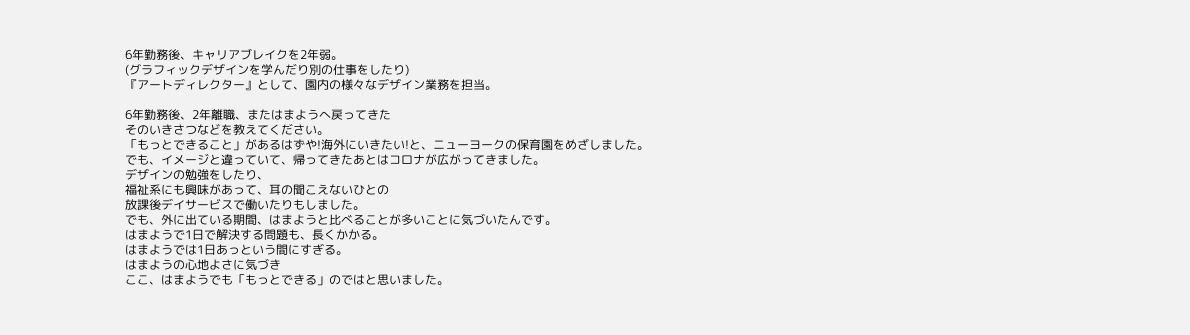6年勤務後、キャリアブレイクを2年弱。
(グラフィックデザインを学んだり別の仕事をしたり)
『アートディレクター』として、園内の様々なデザイン業務を担当。

6年勤務後、2年離職、またはまようへ戻ってきた
そのいきさつなどを教えてください。
「もっとできること」があるはずや!海外にいきたい!と、ニューヨークの保育園をめざしました。
でも、イメージと違っていて、帰ってきたあとはコロナが広がってきました。
デザインの勉強をしたり、
福祉系にも興味があって、耳の聞こえないひとの
放課後デイサービスで働いたりもしました。
でも、外に出ている期間、はまようと比べることが多いことに気づいたんです。
はまようで1日で解決する問題も、長くかかる。
はまようでは1日あっという間にすぎる。
はまようの心地よさに気づき
ここ、はまようでも「もっとできる」のではと思いました。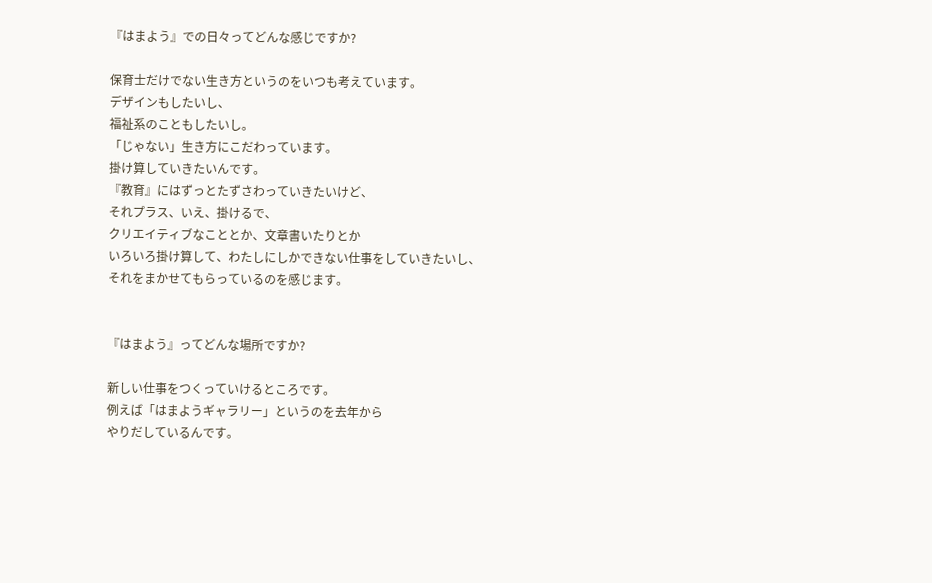『はまよう』での日々ってどんな感じですか?

保育士だけでない生き方というのをいつも考えています。
デザインもしたいし、
福祉系のこともしたいし。
「じゃない」生き方にこだわっています。
掛け算していきたいんです。
『教育』にはずっとたずさわっていきたいけど、
それプラス、いえ、掛けるで、
クリエイティブなこととか、文章書いたりとか
いろいろ掛け算して、わたしにしかできない仕事をしていきたいし、
それをまかせてもらっているのを感じます。


『はまよう』ってどんな場所ですか?

新しい仕事をつくっていけるところです。
例えば「はまようギャラリー」というのを去年から
やりだしているんです。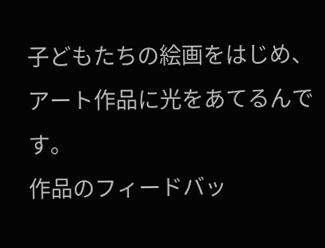子どもたちの絵画をはじめ、アート作品に光をあてるんです。
作品のフィードバッ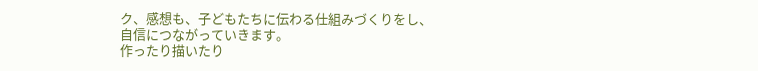ク、感想も、子どもたちに伝わる仕組みづくりをし、
自信につながっていきます。
作ったり描いたり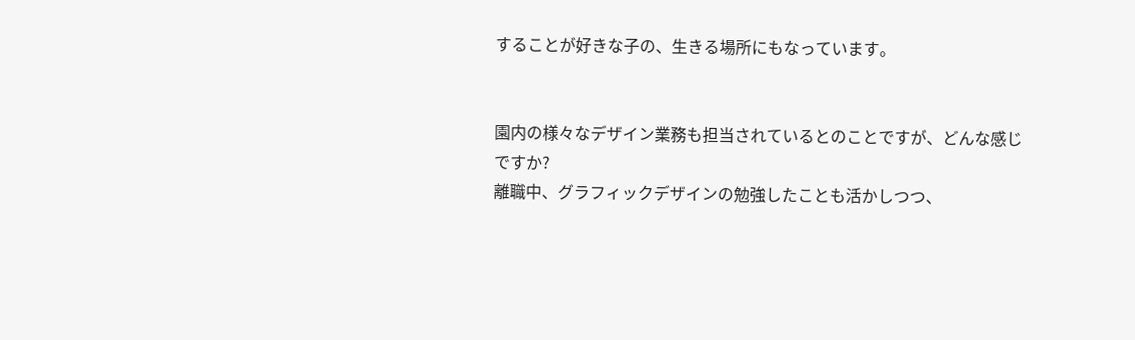することが好きな子の、生きる場所にもなっています。


園内の様々なデザイン業務も担当されているとのことですが、どんな感じですか?
離職中、グラフィックデザインの勉強したことも活かしつつ、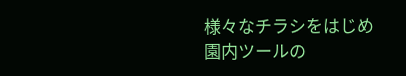様々なチラシをはじめ園内ツールの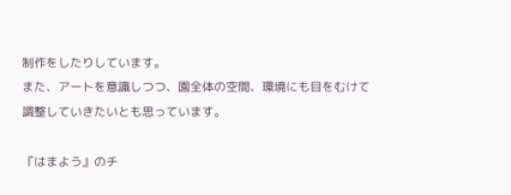制作をしたりしています。
また、アートを意識しつつ、園全体の空間、環境にも目をむけて
調整していきたいとも思っています。

『はまよう』のチ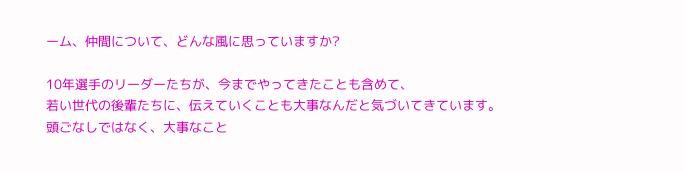ーム、仲間について、どんな風に思っていますか?

10年選手のリーダーたちが、今までやってきたことも含めて、
若い世代の後輩たちに、伝えていくことも大事なんだと気づいてきています。
頭ごなしではなく、大事なこと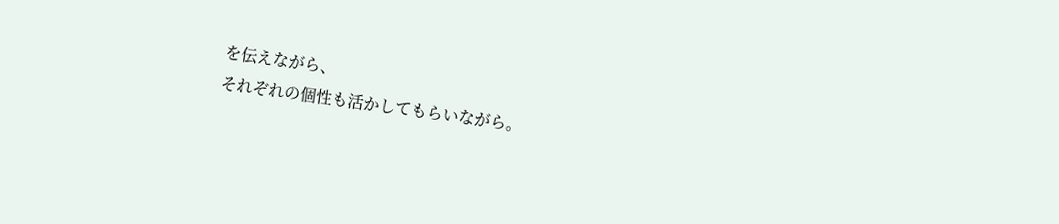を伝えながら、
それぞれの個性も活かしてもらいながら。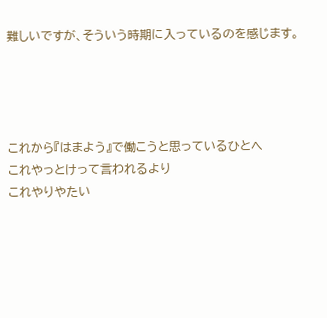難しいですが、そういう時期に入っているのを感じます。




これから『はまよう』で働こうと思っているひとへ
これやっとけって言われるより
これやりやたい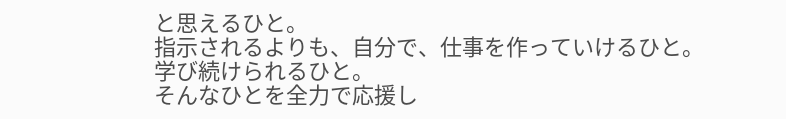と思えるひと。
指示されるよりも、自分で、仕事を作っていけるひと。
学び続けられるひと。
そんなひとを全力で応援し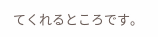てくれるところです。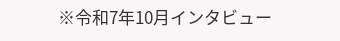※令和7年10月インタビュー